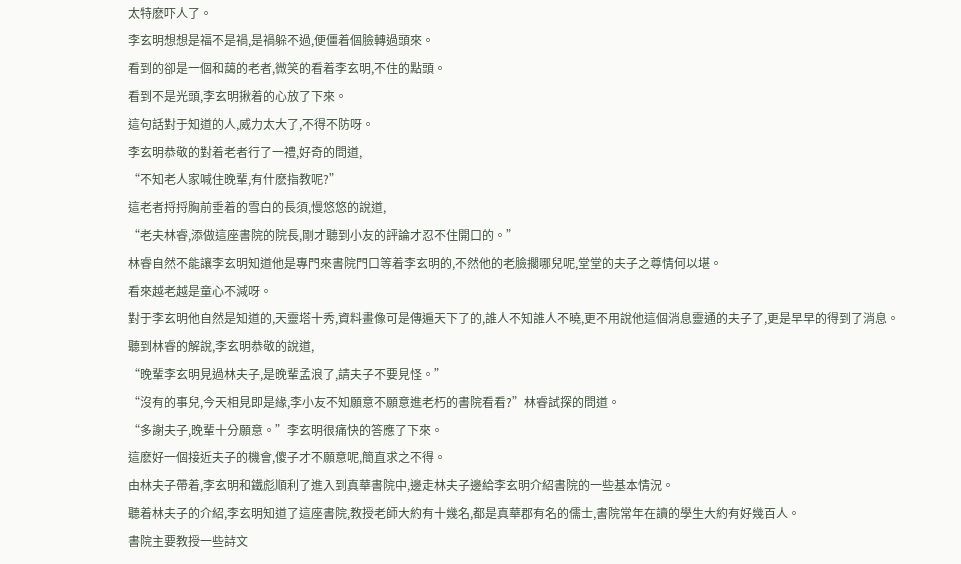太特麽吓人了。
李玄明想想是福不是禍,是禍躲不過,便僵着個臉轉過頭來。
看到的卻是一個和藹的老者,微笑的看着李玄明,不住的點頭。
看到不是光頭,李玄明揪着的心放了下來。
這句話對于知道的人,威力太大了,不得不防呀。
李玄明恭敬的對着老者行了一禮,好奇的問道,
“不知老人家喊住晚輩,有什麽指教呢?”
這老者捋捋胸前垂着的雪白的長須,慢悠悠的說道,
“老夫林睿,添做這座書院的院長,剛才聽到小友的評論才忍不住開口的。”
林睿自然不能讓李玄明知道他是專門來書院門口等着李玄明的,不然他的老臉擱哪兒呢,堂堂的夫子之尊情何以堪。
看來越老越是童心不減呀。
對于李玄明他自然是知道的,天靈塔十秀,資料畫像可是傳遍天下了的,誰人不知誰人不曉,更不用說他這個消息靈通的夫子了,更是早早的得到了消息。
聽到林睿的解說,李玄明恭敬的說道,
“晚輩李玄明見過林夫子,是晚輩孟浪了,請夫子不要見怪。”
“沒有的事兒,今天相見即是緣,李小友不知願意不願意進老朽的書院看看?”林睿試探的問道。
“多謝夫子,晚輩十分願意。”李玄明很痛快的答應了下來。
這麽好一個接近夫子的機會,傻子才不願意呢,簡直求之不得。
由林夫子帶着,李玄明和鐵彪順利了進入到真華書院中,邊走林夫子邊給李玄明介紹書院的一些基本情況。
聽着林夫子的介紹,李玄明知道了這座書院,教授老師大約有十幾名,都是真華郡有名的儒士,書院常年在讀的學生大約有好幾百人。
書院主要教授一些詩文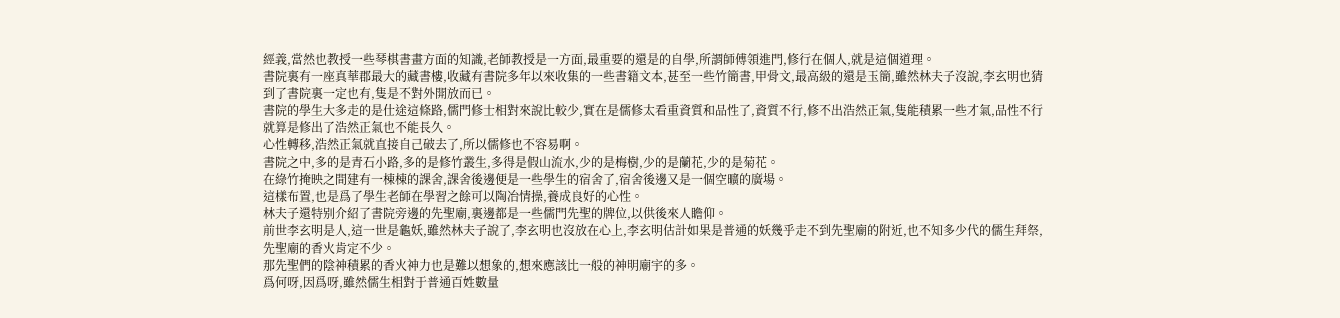經義,當然也教授一些琴棋書畫方面的知識,老師教授是一方面,最重要的還是的自學,所謂師傅領進門,修行在個人,就是這個道理。
書院裏有一座真華郡最大的藏書樓,收藏有書院多年以來收集的一些書籍文本,甚至一些竹簡書,甲骨文,最高級的還是玉簡,雖然林夫子沒說,李玄明也猜到了書院裏一定也有,隻是不對外開放而已。
書院的學生大多走的是仕途這條路,儒門修士相對來說比較少,實在是儒修太看重資質和品性了,資質不行,修不出浩然正氣,隻能積累一些才氣,品性不行就算是修出了浩然正氣也不能長久。
心性轉移,浩然正氣就直接自己破去了,所以儒修也不容易啊。
書院之中,多的是青石小路,多的是修竹叢生,多得是假山流水,少的是梅樹,少的是蘭花,少的是菊花。
在綠竹掩映之間建有一棟棟的課舍,課舍後邊便是一些學生的宿舍了,宿舍後邊又是一個空曠的廣場。
這樣布置,也是爲了學生老師在學習之餘可以陶冶情操,養成良好的心性。
林夫子還特别介紹了書院旁邊的先聖廟,裏邊都是一些儒門先聖的牌位,以供後來人瞻仰。
前世李玄明是人,這一世是龜妖,雖然林夫子說了,李玄明也沒放在心上,李玄明估計如果是普通的妖幾乎走不到先聖廟的附近,也不知多少代的儒生拜祭,先聖廟的香火肯定不少。
那先聖們的陰神積累的香火神力也是難以想象的,想來應該比一般的神明廟宇的多。
爲何呀,因爲呀,雖然儒生相對于普通百姓數量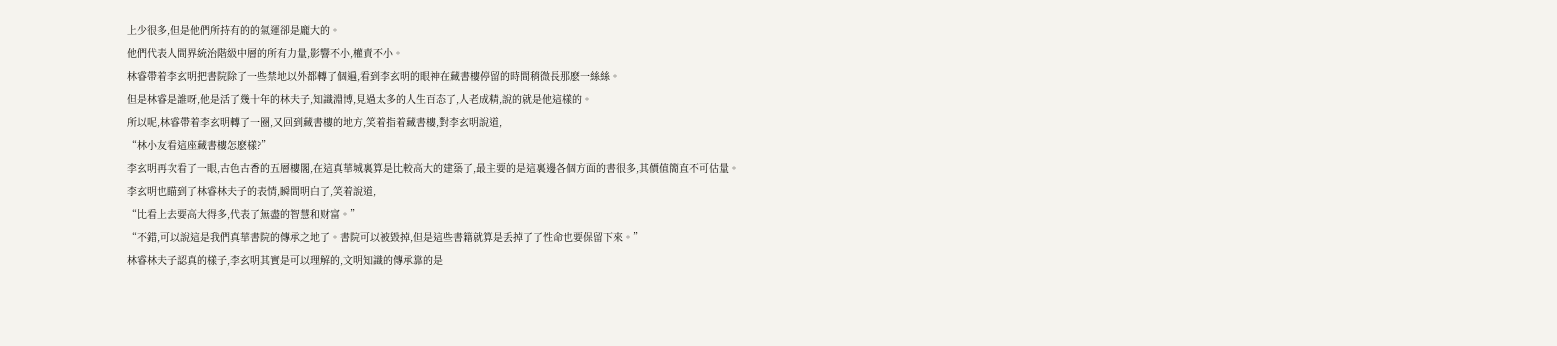上少很多,但是他們所持有的的氣運卻是龐大的。
他們代表人間界統治階級中層的所有力量,影響不小,權責不小。
林睿帶着李玄明把書院除了一些禁地以外都轉了個遍,看到李玄明的眼神在藏書樓停留的時間稍微長那麽一絲絲。
但是林睿是誰呀,他是活了幾十年的林夫子,知識淵博,見過太多的人生百态了,人老成精,說的就是他這樣的。
所以呢,林睿帶着李玄明轉了一圈,又回到藏書樓的地方,笑着指着藏書樓,對李玄明說道,
“林小友看這座藏書樓怎麽樣?”
李玄明再次看了一眼,古色古香的五層樓閣,在這真華城裏算是比較高大的建築了,最主要的是這裏邊各個方面的書很多,其價值簡直不可估量。
李玄明也瞄到了林睿林夫子的表情,瞬間明白了,笑着說道,
“比看上去要高大得多,代表了無盡的智慧和财富。”
“不錯,可以說這是我們真華書院的傳承之地了。書院可以被毀掉,但是這些書籍就算是丢掉了了性命也要保留下來。”
林睿林夫子認真的樣子,李玄明其實是可以理解的,文明知識的傳承靠的是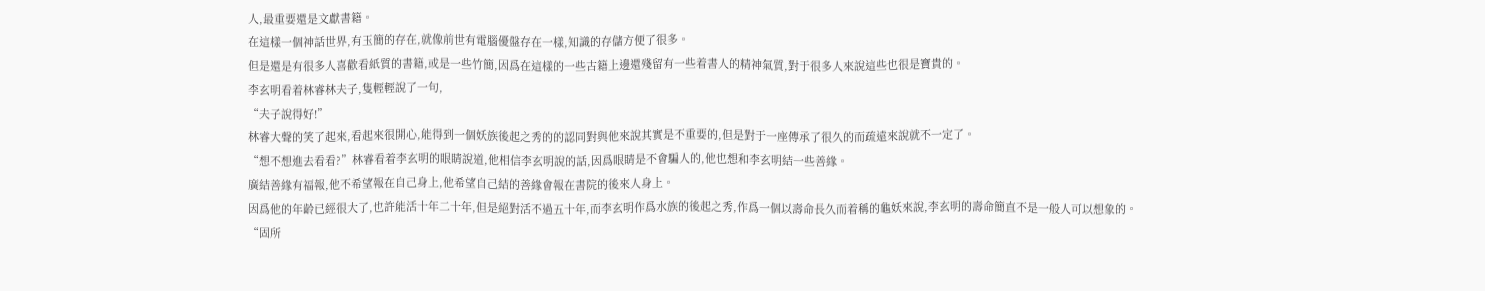人,最重要還是文獻書籍。
在這樣一個神話世界,有玉簡的存在,就像前世有電腦優盤存在一樣,知識的存儲方便了很多。
但是還是有很多人喜歡看紙質的書籍,或是一些竹簡,因爲在這樣的一些古籍上邊還殘留有一些着書人的精神氣質,對于很多人來說這些也很是寶貴的。
李玄明看着林睿林夫子,隻輕輕說了一句,
“夫子說得好!”
林睿大聲的笑了起來,看起來很開心,能得到一個妖族後起之秀的的認同對與他來說其實是不重要的,但是對于一座傳承了很久的而疏遠來說就不一定了。
“想不想進去看看?”林睿看着李玄明的眼睛說道,他相信李玄明說的話,因爲眼睛是不會騙人的,他也想和李玄明結一些善緣。
廣結善緣有福報,他不希望報在自己身上,他希望自己結的善緣會報在書院的後來人身上。
因爲他的年齡已經很大了,也許能活十年二十年,但是絕對活不過五十年,而李玄明作爲水族的後起之秀,作爲一個以壽命長久而着稱的龜妖來說,李玄明的壽命簡直不是一般人可以想象的。
“固所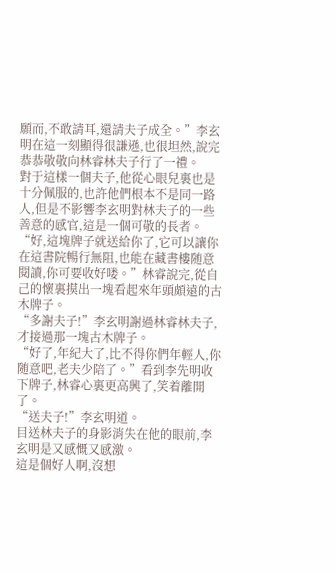願而,不敢請耳,還請夫子成全。”李玄明在這一刻顯得很謙遜,也很坦然,說完恭恭敬敬向林睿林夫子行了一禮。
對于這樣一個夫子,他從心眼兒裏也是十分佩服的,也許他們根本不是同一路人,但是不影響李玄明對林夫子的一些善意的感官,這是一個可敬的長者。
“好,這塊牌子就送給你了,它可以讓你在這書院暢行無阻,也能在藏書樓随意閱讀,你可要收好喽。”林睿說完,從自己的懷裏摸出一塊看起來年頭頗遠的古木牌子。
“多謝夫子!”李玄明謝過林睿林夫子,才接過那一塊古木牌子。
“好了,年紀大了,比不得你們年輕人,你随意吧,老夫少陪了。”看到李先明收下牌子,林睿心裏更高興了,笑着離開了。
“送夫子!”李玄明道。
目送林夫子的身影消失在他的眼前,李玄明是又感慨又感激。
這是個好人啊,沒想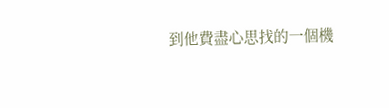到他費盡心思找的一個機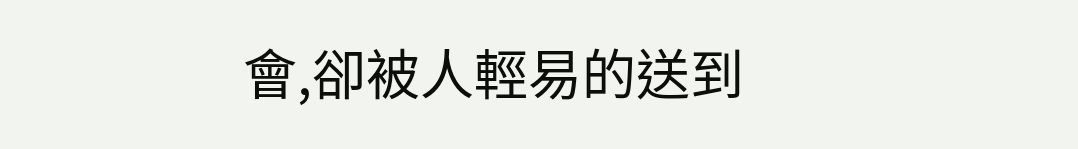會,卻被人輕易的送到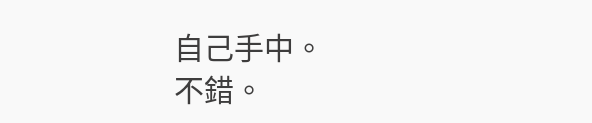自己手中。
不錯。